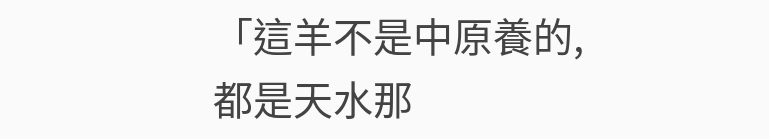「這羊不是中原養的,都是天水那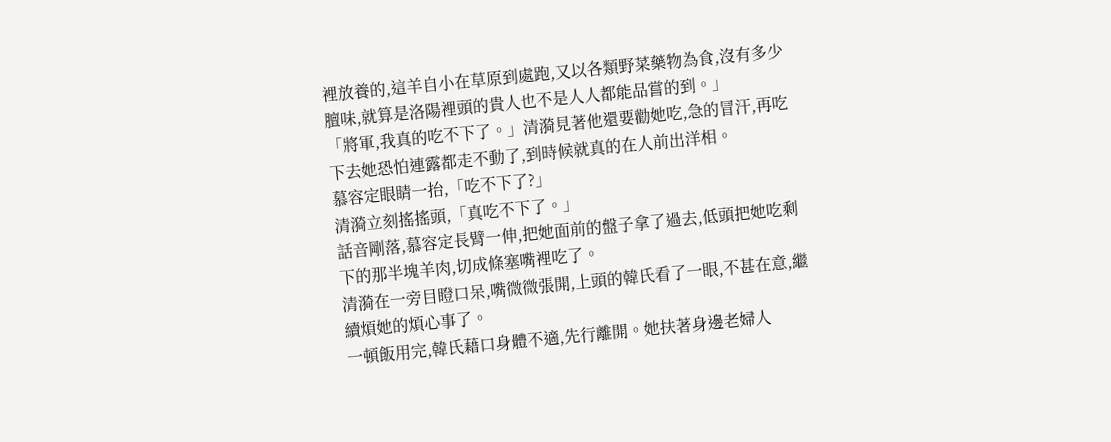裡放養的,這羊自小在草原到處跑,又以各類野菜藥物為食,沒有多少膻味,就算是洛陽裡頭的貴人也不是人人都能品嘗的到。」
「將軍,我真的吃不下了。」清漪見著他還要勸她吃,急的冒汗,再吃下去她恐怕連露都走不動了,到時候就真的在人前出洋相。
慕容定眼睛一抬,「吃不下了?」
清漪立刻搖搖頭,「真吃不下了。」
話音剛落,慕容定長臂一伸,把她面前的盤子拿了過去,低頭把她吃剩下的那半塊羊肉,切成條塞嘴裡吃了。
清漪在一旁目瞪口呆,嘴微微張開,上頭的韓氏看了一眼,不甚在意,繼續煩她的煩心事了。
一頓飯用完,韓氏藉口身體不適,先行離開。她扶著身邊老婦人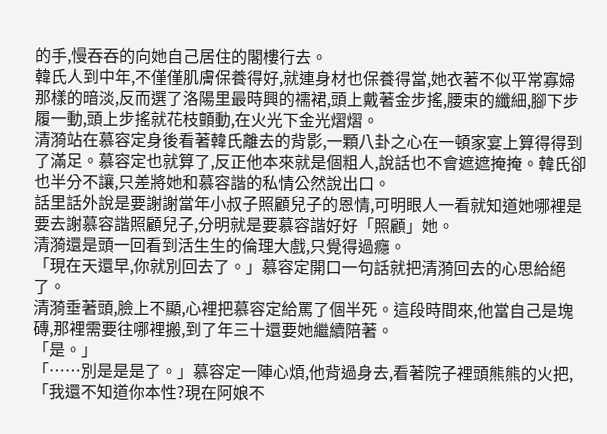的手,慢吞吞的向她自己居住的閣樓行去。
韓氏人到中年,不僅僅肌膚保養得好,就連身材也保養得當,她衣著不似平常寡婦那樣的暗淡,反而選了洛陽里最時興的襦裙,頭上戴著金步搖,腰束的纖細,腳下步履一動,頭上步搖就花枝顫動,在火光下金光熠熠。
清漪站在慕容定身後看著韓氏離去的背影,一顆八卦之心在一頓家宴上算得得到了滿足。慕容定也就算了,反正他本來就是個粗人,說話也不會遮遮掩掩。韓氏卻也半分不讓,只差將她和慕容諧的私情公然說出口。
話里話外說是要謝謝當年小叔子照顧兒子的恩情,可明眼人一看就知道她哪裡是要去謝慕容諧照顧兒子,分明就是要慕容諧好好「照顧」她。
清漪還是頭一回看到活生生的倫理大戲,只覺得過癮。
「現在天還早,你就別回去了。」慕容定開口一句話就把清漪回去的心思給絕了。
清漪垂著頭,臉上不顯,心裡把慕容定給罵了個半死。這段時間來,他當自己是塊磚,那裡需要往哪裡搬,到了年三十還要她繼續陪著。
「是。」
「……別是是是了。」慕容定一陣心煩,他背過身去,看著院子裡頭熊熊的火把,「我還不知道你本性?現在阿娘不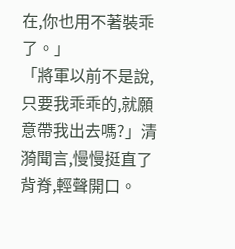在,你也用不著裝乖了。」
「將軍以前不是說,只要我乖乖的,就願意帶我出去嗎?」清漪聞言,慢慢挺直了背脊,輕聲開口。